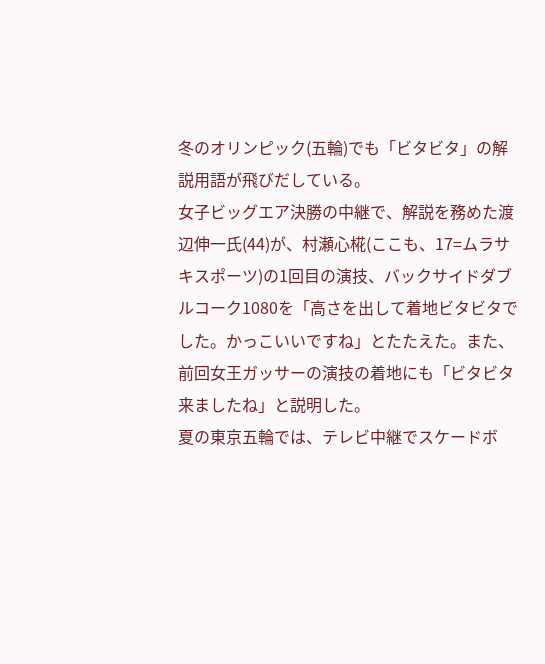冬のオリンピック(五輪)でも「ビタビタ」の解説用語が飛びだしている。
女子ビッグエア決勝の中継で、解説を務めた渡辺伸一氏(44)が、村瀬心椛(ここも、17=ムラサキスポーツ)の1回目の演技、バックサイドダブルコーク1080を「高さを出して着地ビタビタでした。かっこいいですね」とたたえた。また、前回女王ガッサーの演技の着地にも「ビタビタ来ましたね」と説明した。
夏の東京五輪では、テレビ中継でスケードボ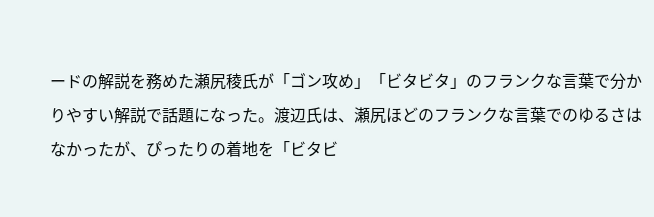ードの解説を務めた瀬尻稜氏が「ゴン攻め」「ビタビタ」のフランクな言葉で分かりやすい解説で話題になった。渡辺氏は、瀬尻ほどのフランクな言葉でのゆるさはなかったが、ぴったりの着地を「ビタビ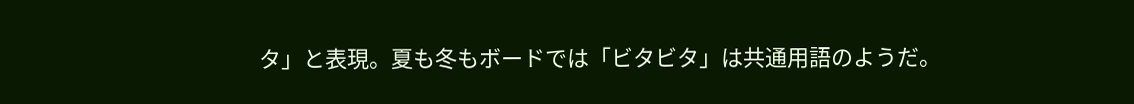タ」と表現。夏も冬もボードでは「ビタビタ」は共通用語のようだ。